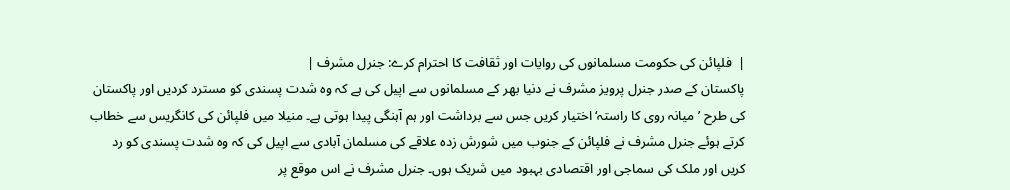|  فلپائن کی حکومت مسلمانوں کی روایات اور ثقافت کا احترام کرے: جنرل مشرف |
پاکستان کے صدر جنرل پرویز مشرف نے دنیا بھر کے مسلمانوں سے اپیل کی ہے کہ وہ شدت پسندی کو مسترد کردیں اور پاکستان کی طرح ’میانہ روی کا راستہ‘ اختیار کریں جس سے برداشت اور ہم آہنگی پیدا ہوتی ہے۔ منیلا میں فلپائن کی کانگریس سے خطاب کرتے ہوئے جنرل مشرف نے فلپائن کے جنوب میں شورش زدہ علاقے کی مسلمان آبادی سے اپیل کی کہ وہ شدت پسندی کو رد کریں اور ملک کی سماجی اور اقتصادی بہبود میں شریک ہوں۔ جنرل مشرف نے اس موقع پر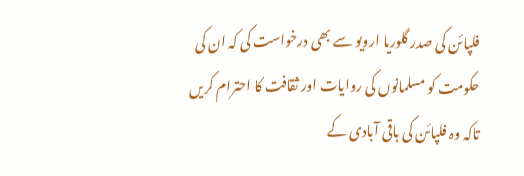فلپائن کی صدر گلوریا ارویو سے بھی درخواست کی کہ ان کی حکومت کو مسلمانوں کی روایات اور ثقافت کا احترام کریں تاکہ وہ فلپائن کی باقی آبادی کے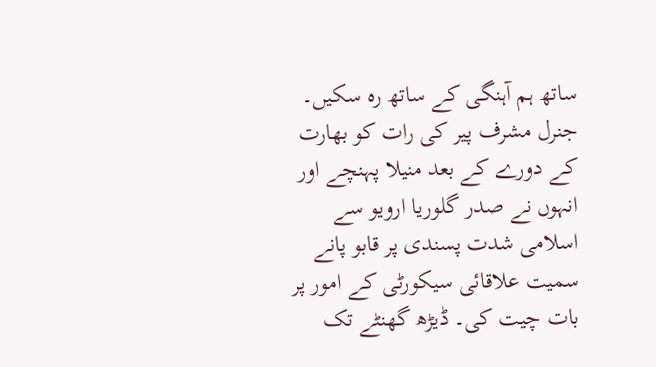ساتھ ہم آہنگی کے ساتھ رہ سکیں۔ جنرل مشرف پیر کی رات کو بھارت کے دورے کے بعد منیلا پہنچے اور انہوں نے صدر گلوریا ارویو سے اسلامی شدت پسندی پر قابو پانے سمیت علاقائی سیکورٹی کے امور پر بات چیت کی۔ ڈیڑھ گھنٹے تک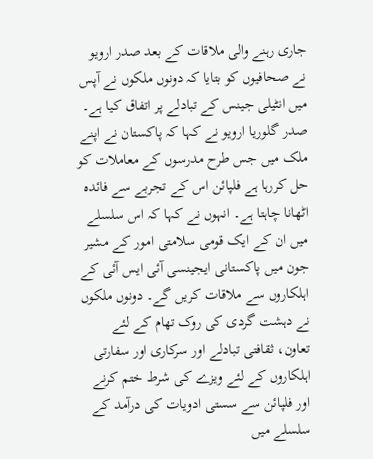جاری رہنے والی ملاقات کے بعد صدر ارویو نے صحافیوں کو بتایا کہ دونوں ملکوں نے آپس میں انٹیلی جینس کے تبادلے پر اتفاق کیا ہے۔ صدر گلوریا ارویو نے کہا کہ پاکستان نے اپنے ملک میں جس طرح مدرسوں کے معاملات کو حل کررہا ہے فلپائن اس کے تجربے سے فائدہ اٹھانا چاہتا ہے۔ انہوں نے کہا کہ اس سلسلے میں ان کے ایک قومی سلامتی امور کے مشیر جون میں پاکستانی ایجینسی آئی ایس آئی کے اہلکاروں سے ملاقات کریں گے۔ دونوں ملکوں نے دہشت گردی کی روک تھام کے لئے تعاون، ثقافتی تبادلے اور سرکاری اور سفارتی اہلکاروں کے لئے ویزے کی شرط ختم کرنے اور فلپائن سے سستی ادویات کی درآمد کے سلسلے میں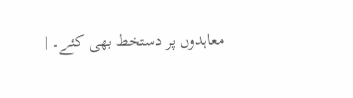معاہدوں پر دستخط بھی کئے۔ |